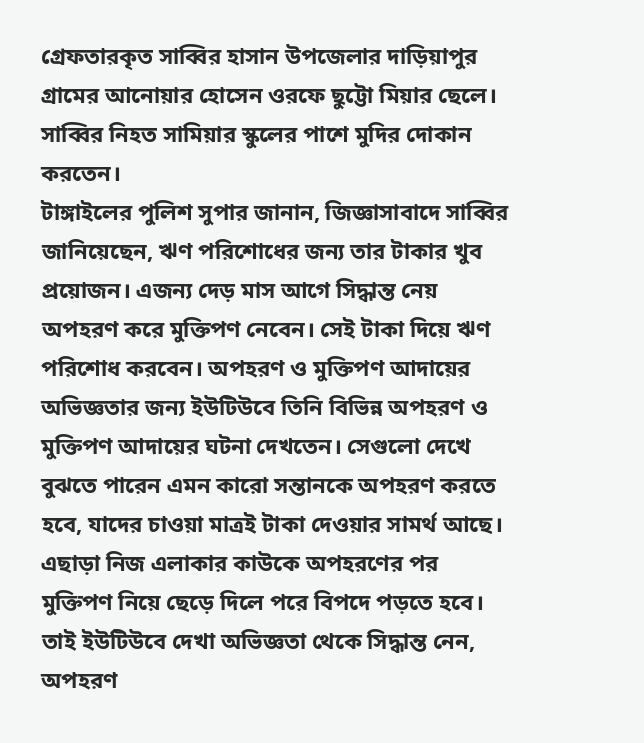গ্রেফতারকৃত সাব্বির হাসান উপজেলার দাড়িয়াপুর গ্রামের আনোয়ার হোসেন ওরফে ছুট্টো মিয়ার ছেলে। সাব্বির নিহত সামিয়ার স্কুলের পাশে মুদির দোকান করতেন।
টাঙ্গাইলের পুলিশ সুপার জানান, জিজ্ঞাসাবাদে সাব্বির জানিয়েছেন, ঋণ পরিশোধের জন্য তার টাকার খুব প্রয়োজন। এজন্য দেড় মাস আগে সিদ্ধান্ত নেয় অপহরণ করে মুক্তিপণ নেবেন। সেই টাকা দিয়ে ঋণ পরিশোধ করবেন। অপহরণ ও মুক্তিপণ আদায়ের অভিজ্ঞতার জন্য ইউটিউবে তিনি বিভিন্ন অপহরণ ও মুক্তিপণ আদায়ের ঘটনা দেখতেন। সেগুলো দেখে বুঝতে পারেন এমন কারো সন্তানকে অপহরণ করতে হবে, যাদের চাওয়া মাত্রই টাকা দেওয়ার সামর্থ আছে। এছাড়া নিজ এলাকার কাউকে অপহরণের পর মুক্তিপণ নিয়ে ছেড়ে দিলে পরে বিপদে পড়তে হবে। তাই ইউটিউবে দেখা অভিজ্ঞতা থেকে সিদ্ধান্ত নেন, অপহরণ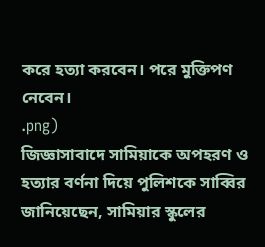করে হত্যা করবেন। পরে মুক্তিপণ নেবেন।
.png)
জিজ্ঞাসাবাদে সামিয়াকে অপহরণ ও হত্যার বর্ণনা দিয়ে পুলিশকে সাব্বির জানিয়েছেন, সামিয়ার স্কুলের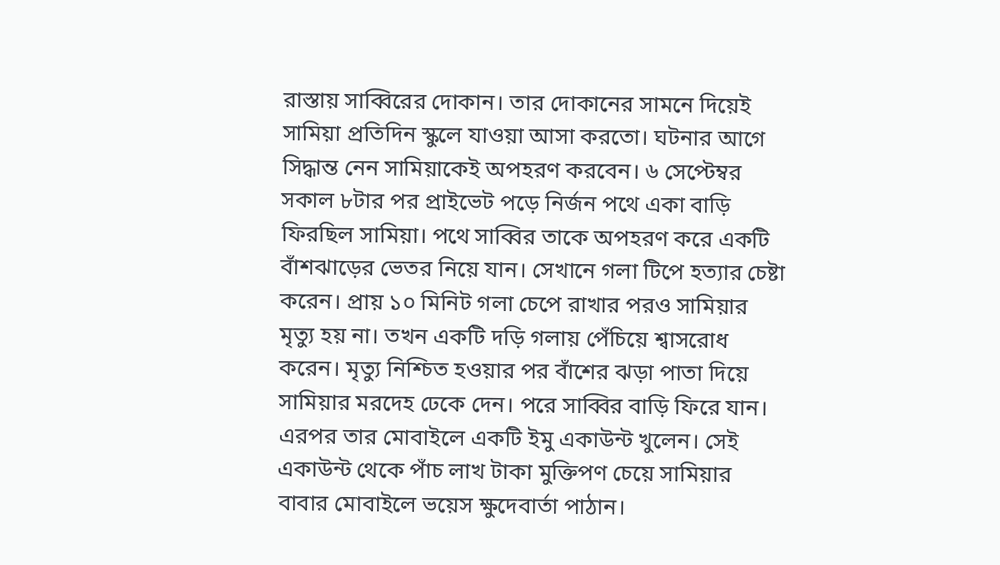রাস্তায় সাব্বিরের দোকান। তার দোকানের সামনে দিয়েই সামিয়া প্রতিদিন স্কুলে যাওয়া আসা করতো। ঘটনার আগে সিদ্ধান্ত নেন সামিয়াকেই অপহরণ করবেন। ৬ সেপ্টেম্বর সকাল ৮টার পর প্রাইভেট পড়ে নির্জন পথে একা বাড়ি ফিরছিল সামিয়া। পথে সাব্বির তাকে অপহরণ করে একটি বাঁশঝাড়ের ভেতর নিয়ে যান। সেখানে গলা টিপে হত্যার চেষ্টা করেন। প্রায় ১০ মিনিট গলা চেপে রাখার পরও সামিয়ার মৃত্যু হয় না। তখন একটি দড়ি গলায় পেঁচিয়ে শ্বাসরোধ করেন। মৃত্যু নিশ্চিত হওয়ার পর বাঁশের ঝড়া পাতা দিয়ে সামিয়ার মরদেহ ঢেকে দেন। পরে সাব্বির বাড়ি ফিরে যান। এরপর তার মোবাইলে একটি ইমু একাউন্ট খুলেন। সেই একাউন্ট থেকে পাঁচ লাখ টাকা মুক্তিপণ চেয়ে সামিয়ার বাবার মোবাইলে ভয়েস ক্ষুদেবার্তা পাঠান।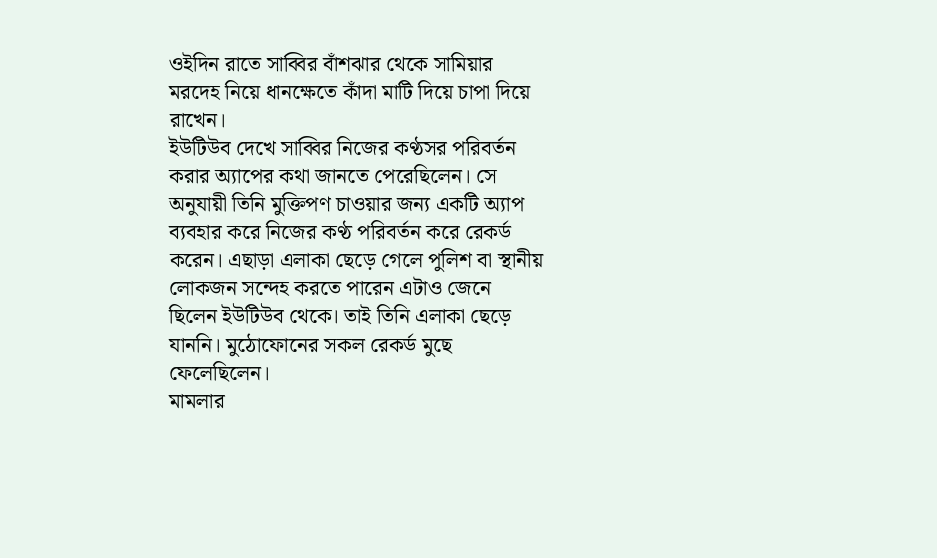ওইদিন রাতে সাব্বির বাঁশঝার থেকে সামিয়ার মরদেহ নিয়ে ধানক্ষেতে কাঁদা মাটি দিয়ে চাপা দিয়ে রাখেন।
ইউটিউব দেখে সাব্বির নিজের কণ্ঠসর পরিবর্তন করার অ্যাপের কথা জানতে পেরেছিলেন। সে অনুযায়ী তিনি মুক্তিপণ চাওয়ার জন্য একটি অ্যাপ ব্যবহার করে নিজের কণ্ঠ পরিবর্তন করে রেকর্ড করেন। এছাড়া এলাকা ছেড়ে গেলে পুলিশ বা স্থানীয় লোকজন সন্দেহ করতে পারেন এটাও জেনে ছিলেন ইউটিউব থেকে। তাই তিনি এলাকা ছেড়ে যাননি। মুঠোফোনের সকল রেকর্ড মুছে ফেলেছিলেন।
মামলার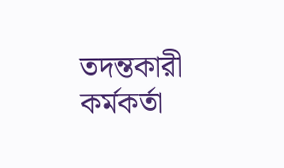তদন্তকারী কর্মকর্তা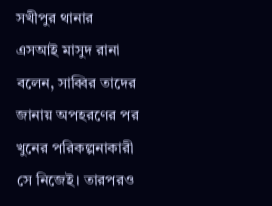সখীপুর থানার এসআই মাসুদ রানা বলেন, সাব্বির তাদের জানায় অপহরণের পর খুনের পরিকল্পনাকারী সে নিজেই। তারপরও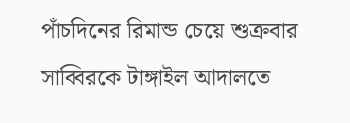পাঁচদিনের রিমান্ড চেয়ে শুক্রবার সাব্বিরকে টাঙ্গাইল আদালতে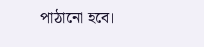পাঠানো হবে।